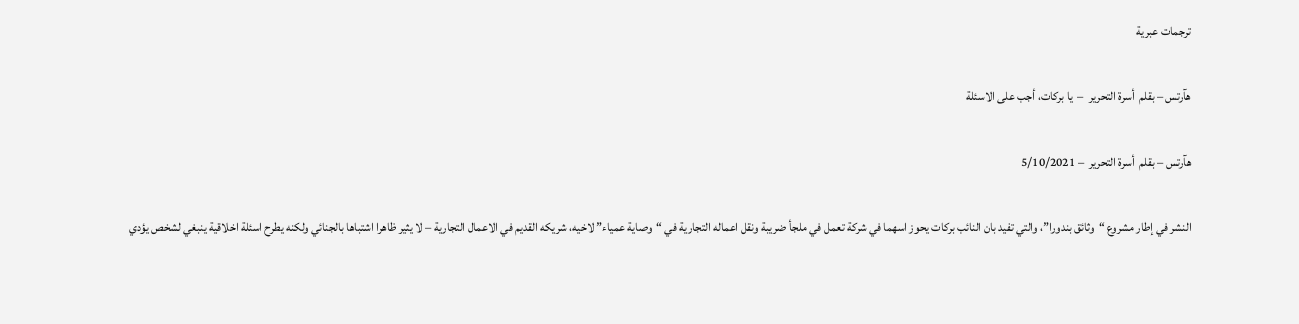ترجمات عبرية

هآرتس – بقلم  أسرة التحرير  –  يا بركات، أجب على الاسئلة

هآرتس – بقلم  أسرة التحرير  – 5/10/2021

النشر في إطار مشروع “وثائق بندورا”، والتي تفيد بان النائب بركات يحوز اسهما في شركة تعمل في ملجأ ضريبة ونقل اعماله التجارية في “وصاية عمياء” لاخيه، شريكه القديم في الاعمال التجارية – لا يثير ظاهرا اشتباها بالجنائي ولكنه يطرح اسئلة اخلاقية ينبغي لشخص يؤدي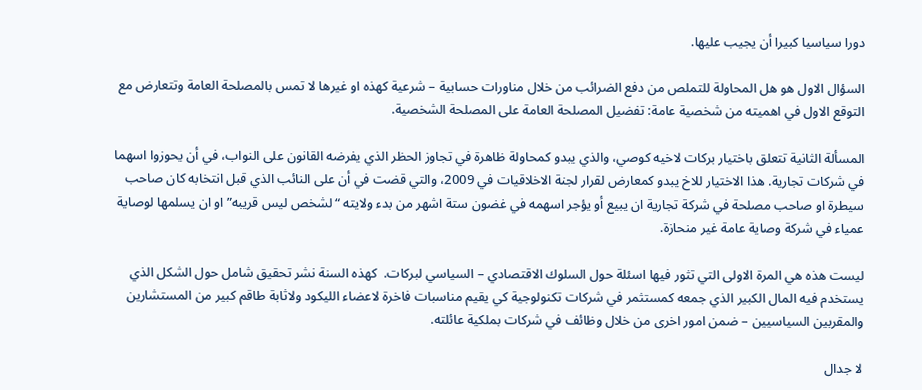دورا سياسيا كبيرا أن يجيب عليها.

السؤال الاول هو هل المحاولة للتملص من دفع الضرائب من خلال مناورات حسابية – شرعية كهذه او غيرها لا تمس بالمصلحة العامة وتتعارض مع التوقع الاول في اهميته من شخصية عامة: تفضيل المصلحة العامة على المصلحة الشخصية.

المسألة الثانية تتعلق باختيار بركات لاخيه كوصي، والذي يبدو كمحاولة ظاهرة في تجاوز الحظر الذي يفرضه القانون على النواب، في أن يحوزوا اسهما في شركات تجارية. هذا الاختيار للاخ يبدو كمعارض لقرار لجنة الاخلاقيات في 2009، والتي قضت في أن على النائب الذي قبل انتخابه كان صاحب سيطرة او صاحب مصلحة في شركة تجارية ان يبيع أو يؤجر اسهمه في غضون ستة اشهر من بدء ولايته “لشخص ليس قريبه” او ان يسلمها لوصاية عمياء في شركة وصاية عامة غير منحازة.

ليست هذه هي المرة الاولى التي تثور فيها اسئلة حول السلوك الاقتصادي – السياسي لبركات.  كهذه السنة نشر تحقيق شامل حول الشكل الذي يستخدم فيه المال الكبير الذي جمعه كمستثمر في شركات تكنولوجية كي يقيم مناسبات فاخرة لاعضاء الليكود ولاثابة طاقم كبير من المستشارين والمقربين السياسيين – ضمن امور اخرى من خلال وظائف في شركات بملكية عائلته.

لا جدال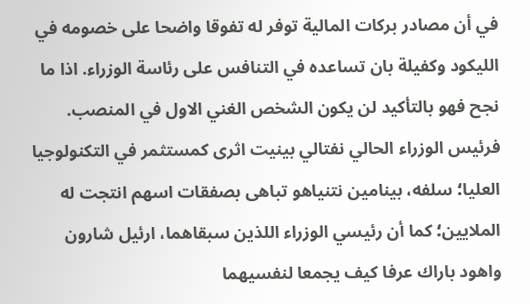في أن مصادر بركات المالية توفر له تفوقا واضحا على خصومه في الليكود وكفيلة بان تساعده في التنافس على رئاسة الوزراء. اذا ما نجح فهو بالتأكيد لن يكون الشخص الغني الاول في المنصب. فرئيس الوزراء الحالي نفتالي بينيت اثرى كمستثمر في التكنولوجيا العليا؛ سلفه، بينامين نتنياهو تباهى بصفقات اسهم انتجت له الملايين؛ كما أن رئيسي الوزراء اللذين سبقاهما، ارئيل شارون واهود باراك عرفا كيف يجمعا لنفسيهما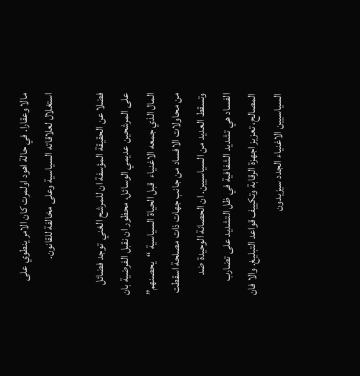مالا وعقارا. في حالة اهود اولمرت كان الامر ينطوي على استغلال لعلاقاته السياسية وعلى مخالفة للقانون.

فضلا عن الحقيقة المؤسفة ان للمرشح الغني  توجد فضائل على المرشحين عديمي الوسائل، محظور ان نقبل الفرضية بان المال الذي جمعه الاغنياء  قبل الحياة السياسية “يحصنهم” من محاولات الافساد من جانب جهات ذات مصلحة اسقطت وتسقط العديد من السياسيين. ان الحصانة الوحيدة ضد الفساد هي تشديد الشفافية في ظل التشديد على تضارب المصالح، تعزيز اجهزة الرقابة وتكييف قواعد التبليغ. والا فان السياسيين الاغنياء الجدد سيزيدون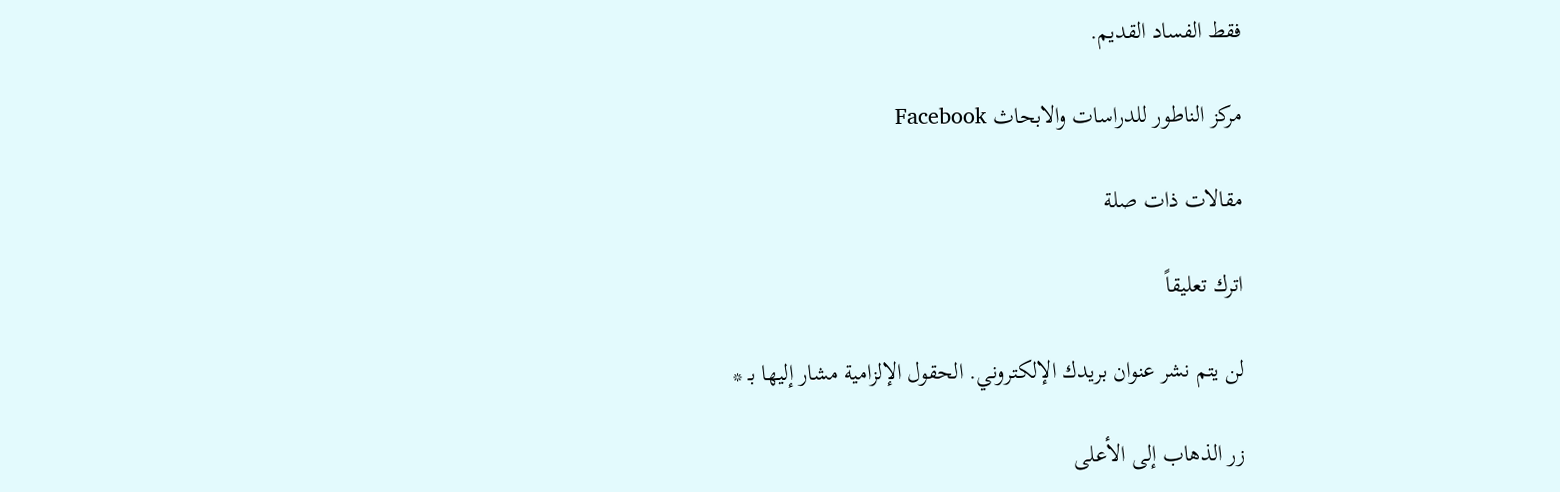فقط الفساد القديم.

مركز الناطور للدراسات والابحاث Facebook

مقالات ذات صلة

اترك تعليقاً

لن يتم نشر عنوان بريدك الإلكتروني. الحقول الإلزامية مشار إليها بـ *

زر الذهاب إلى الأعلى